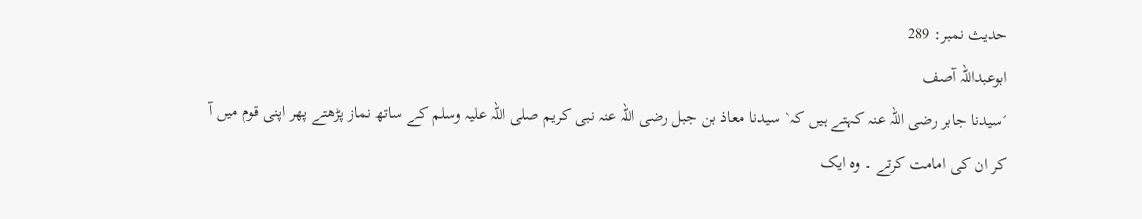حدیث نمبر: 289
ابوعبداللہ آصف
´سیدنا جابر رضی اللہ عنہ کہتے ہیں کہ` سیدنا معاذ بن جبل رضی اللہ عنہ نبی کریم صلی اللہ علیہ وسلم کے ساتھ نماز پڑھتے پھر اپنی قوم میں آ کر ان کی امامت کرتے ۔ وہ ایک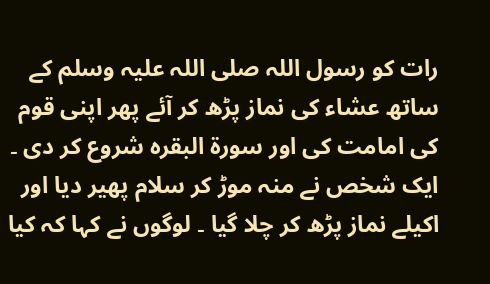رات کو رسول اللہ صلی اللہ علیہ وسلم کے ساتھ عشاء کی نماز پڑھ کر آئے پھر اپنی قوم کی امامت کی اور سورۃ البقرہ شروع کر دی ۔ ایک شخص نے منہ موڑ کر سلام پھیر دیا اور اکیلے نماز پڑھ کر چلا گیا ۔ لوگوں نے کہا کہ کیا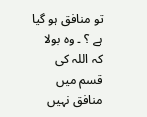تو منافق ہو گیا ہے ؟ ۔ وہ بولا کہ اللہ کی قسم میں منافق نہیں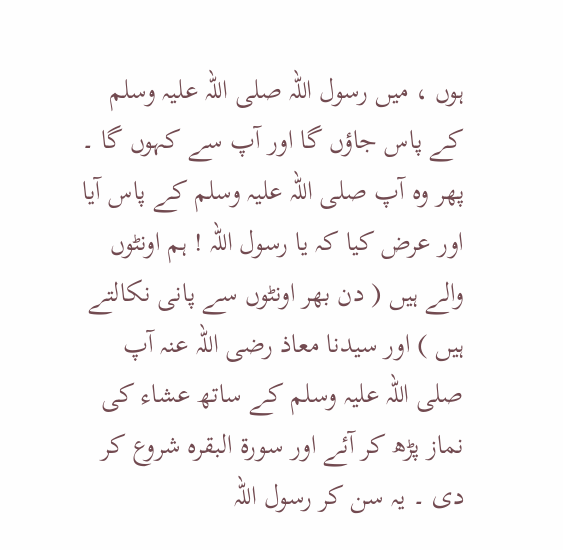ہوں ، میں رسول اللہ صلی اللہ علیہ وسلم کے پاس جاؤں گا اور آپ سے کہوں گا ۔ پھر وہ آپ صلی اللہ علیہ وسلم کے پاس آیا اور عرض کیا کہ یا رسول اللہ ! ہم اونٹوں والے ہیں ( دن بھر اونٹوں سے پانی نکالتے ہیں ) اور سیدنا معاذ رضی اللہ عنہ آپ صلی اللہ علیہ وسلم کے ساتھ عشاء کی نماز پڑھ کر آئے اور سورۃ البقرہ شروع کر دی ۔ یہ سن کر رسول اللہ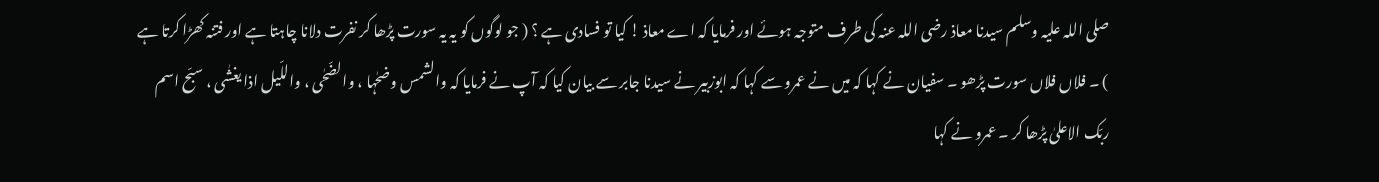صلی اللہ علیہ وسلم سیدنا معاذ رضی اللہ عنہ کی طرف متوجہ ہوئے اور فرمایا کہ اے معاذ ! کیا تو فسادی ہے ؟ ( جو لوگوں کو یہ یہ سورت پڑھا کر نفرت دلانا چاہتا ہے اور فتنہ کھڑا کرتا ہے ) ۔ فلاں فلاں سورت پڑھو ۔ سفیان نے کہا کہ میں نے عمرو سے کہا کہ ابوزبیر نے سیدنا جابر سے بیان کیا کہ آپ نے فرمایا کہ والشمس وضحٰہا ، والضّحٰی ، واللّیل اذا یغشٰی ، سبّح اسم ربّک الاعلیٰ پڑھا کر ۔ عمرو نے کہا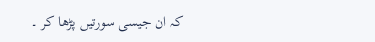کہ ان جیسی سورتیں پڑھا کر ۔